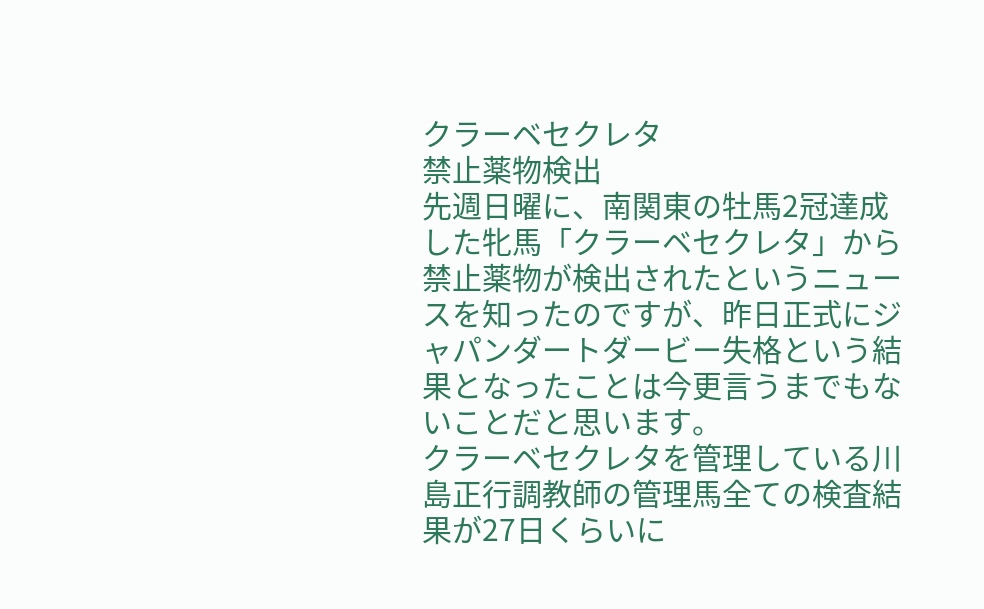クラーベセクレタ
禁止薬物検出
先週日曜に、南関東の牡馬2冠達成した牝馬「クラーベセクレタ」から禁止薬物が検出されたというニュースを知ったのですが、昨日正式にジャパンダートダービー失格という結果となったことは今更言うまでもないことだと思います。
クラーベセクレタを管理している川島正行調教師の管理馬全ての検査結果が27日くらいに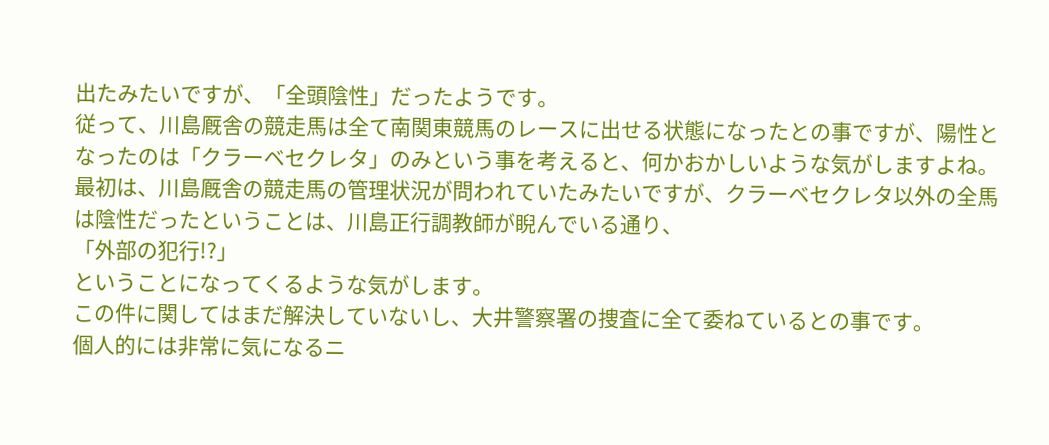出たみたいですが、「全頭陰性」だったようです。
従って、川島厩舎の競走馬は全て南関東競馬のレースに出せる状態になったとの事ですが、陽性となったのは「クラーベセクレタ」のみという事を考えると、何かおかしいような気がしますよね。
最初は、川島厩舎の競走馬の管理状況が問われていたみたいですが、クラーベセクレタ以外の全馬は陰性だったということは、川島正行調教師が睨んでいる通り、
「外部の犯行!?」
ということになってくるような気がします。
この件に関してはまだ解決していないし、大井警察署の捜査に全て委ねているとの事です。
個人的には非常に気になるニ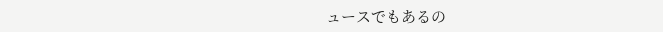ュースでもあるの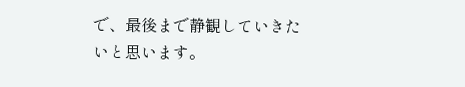で、最後まで静観していきたいと思います。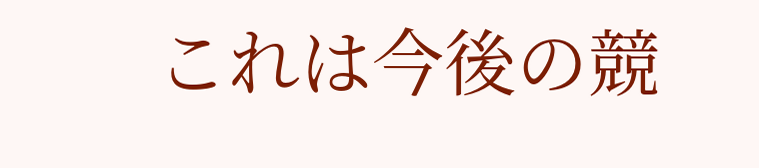これは今後の競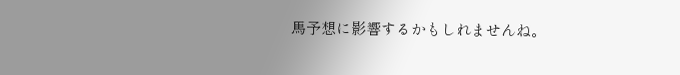馬予想に影響するかもしれませんね。